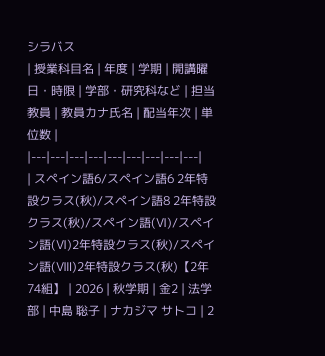シラバス
| 授業科目名 | 年度 | 学期 | 開講曜日・時限 | 学部・研究科など | 担当教員 | 教員カナ氏名 | 配当年次 | 単位数 |
|---|---|---|---|---|---|---|---|---|
| スペイン語6/スペイン語6 2年特設クラス(秋)/スペイン語8 2年特設クラス(秋)/スペイン語(Ⅵ)/スペイン語(Ⅵ)2年特設クラス(秋)/スペイン語(Ⅷ)2年特設クラス(秋)【2年74組】 | 2026 | 秋学期 | 金2 | 法学部 | 中島 聡子 | ナカジマ サトコ | 2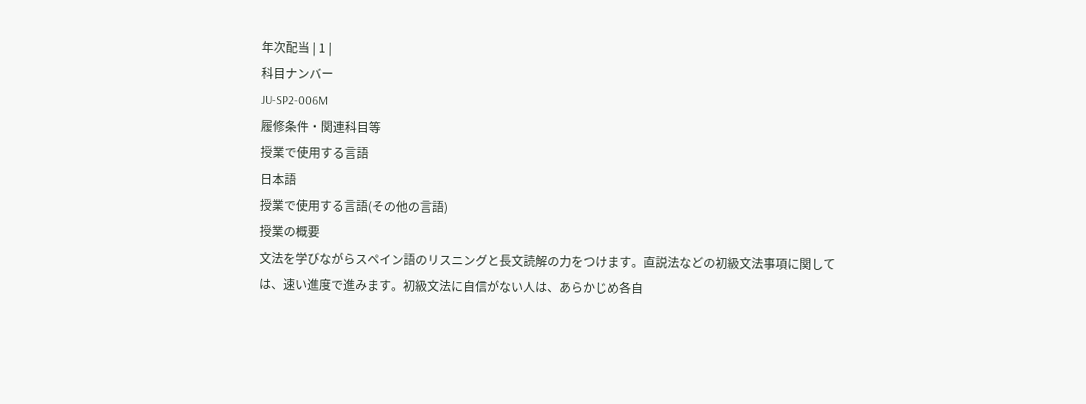年次配当 | 1 |
科目ナンバー
JU-SP2-006M
履修条件・関連科目等
授業で使用する言語
日本語
授業で使用する言語(その他の言語)
授業の概要
文法を学びながらスペイン語のリスニングと長文読解の力をつけます。直説法などの初級文法事項に関しては、速い進度で進みます。初級文法に自信がない人は、あらかじめ各自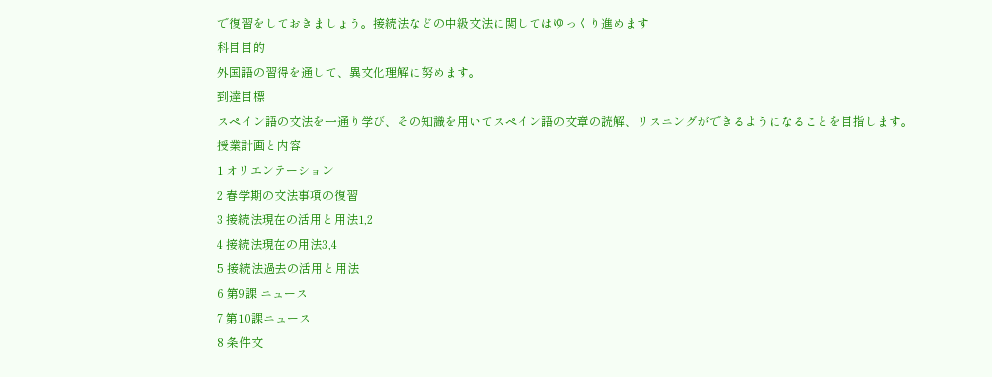で復習をしておきましょう。接続法などの中級文法に関してはゆっくり進めます
科目目的
外国語の習得を通して、異文化理解に努めます。
到達目標
スペイン語の文法を一通り学び、その知識を用いてスペイン語の文章の読解、リスニングができるようになることを目指します。
授業計画と内容
1 オリエンテーション
2 春学期の文法事項の復習
3 接続法現在の活用と用法1,2
4 接続法現在の用法3,4
5 接続法過去の活用と用法
6 第9課 ニュース
7 第10課ニュース
8 条件文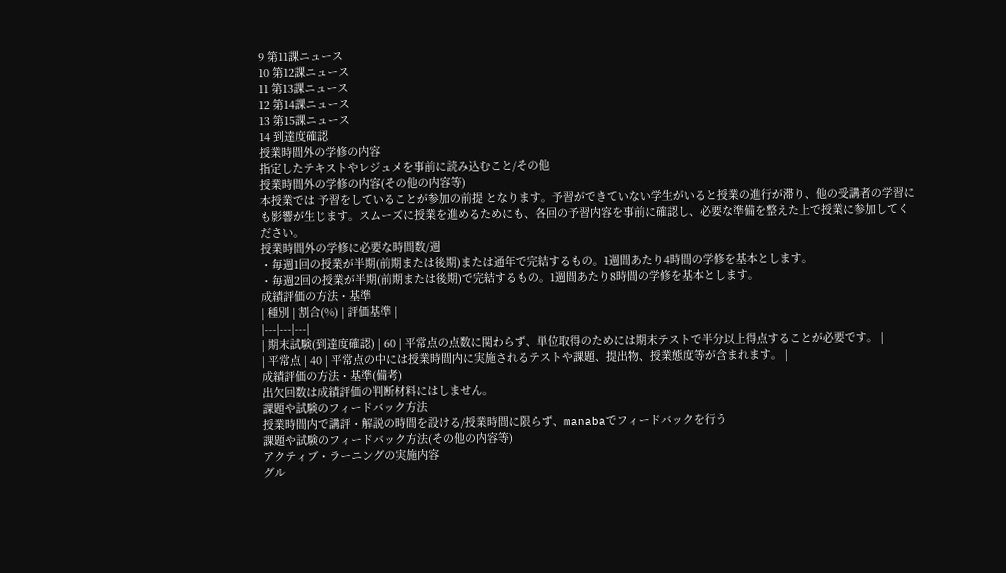9 第11課ニュース
10 第12課ニュース
11 第13課ニュース
12 第14課ニュース
13 第15課ニュース
14 到達度確認
授業時間外の学修の内容
指定したテキストやレジュメを事前に読み込むこと/その他
授業時間外の学修の内容(その他の内容等)
本授業では 予習をしていることが参加の前提 となります。予習ができていない学生がいると授業の進行が滞り、他の受講者の学習にも影響が生じます。スムーズに授業を進めるためにも、各回の予習内容を事前に確認し、必要な準備を整えた上で授業に参加してください。
授業時間外の学修に必要な時間数/週
・毎週1回の授業が半期(前期または後期)または通年で完結するもの。1週間あたり4時間の学修を基本とします。
・毎週2回の授業が半期(前期または後期)で完結するもの。1週間あたり8時間の学修を基本とします。
成績評価の方法・基準
| 種別 | 割合(%) | 評価基準 |
|---|---|---|
| 期末試験(到達度確認) | 60 | 平常点の点数に関わらず、単位取得のためには期末テストで半分以上得点することが必要です。 |
| 平常点 | 40 | 平常点の中には授業時間内に実施されるテストや課題、提出物、授業態度等が含まれます。 |
成績評価の方法・基準(備考)
出欠回数は成績評価の判断材料にはしません。
課題や試験のフィードバック方法
授業時間内で講評・解説の時間を設ける/授業時間に限らず、manabaでフィードバックを行う
課題や試験のフィードバック方法(その他の内容等)
アクティブ・ラーニングの実施内容
グル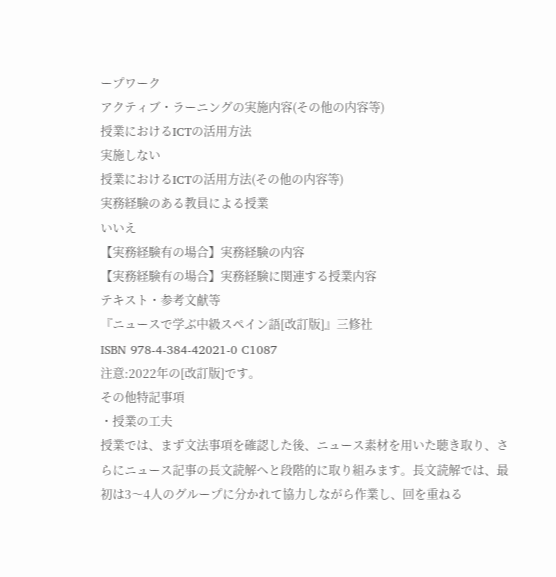ープワーク
アクティブ・ラーニングの実施内容(その他の内容等)
授業におけるICTの活用方法
実施しない
授業におけるICTの活用方法(その他の内容等)
実務経験のある教員による授業
いいえ
【実務経験有の場合】実務経験の内容
【実務経験有の場合】実務経験に関連する授業内容
テキスト・参考文献等
『ニュースで学ぶ中級スペイン語[改訂版]』三修社
ISBN 978-4-384-42021-0 C1087
注意:2022年の[改訂版]です。
その他特記事項
・授業の工夫
授業では、まず文法事項を確認した後、ニュース素材を用いた聴き取り、さらにニュース記事の長文読解へと段階的に取り組みます。長文読解では、最初は3〜4人のグループに分かれて協力しながら作業し、回を重ねる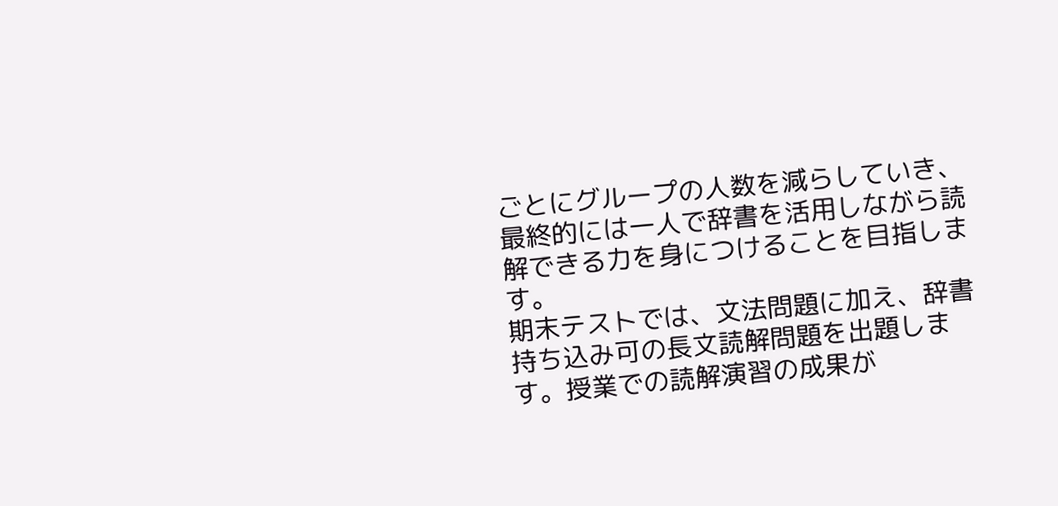ごとにグループの人数を減らしていき、最終的には一人で辞書を活用しながら読解できる力を身につけることを目指します。
期末テストでは、文法問題に加え、辞書持ち込み可の長文読解問題を出題します。授業での読解演習の成果が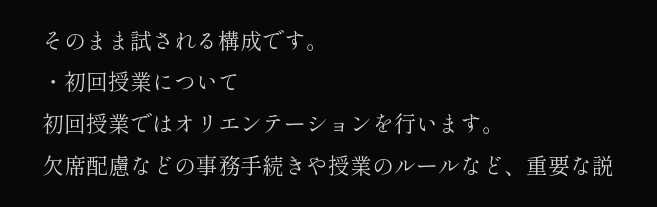そのまま試される構成です。
・初回授業について
初回授業ではオリエンテーションを行います。
欠席配慮などの事務手続きや授業のルールなど、重要な説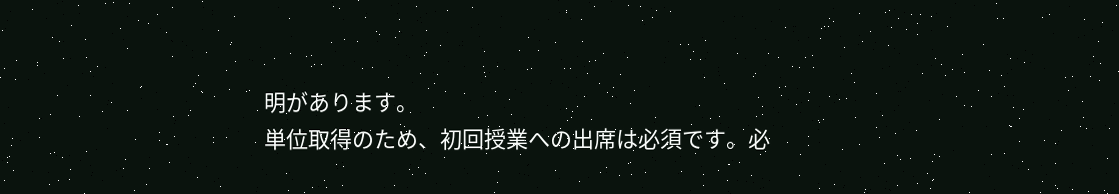明があります。
単位取得のため、初回授業への出席は必須です。必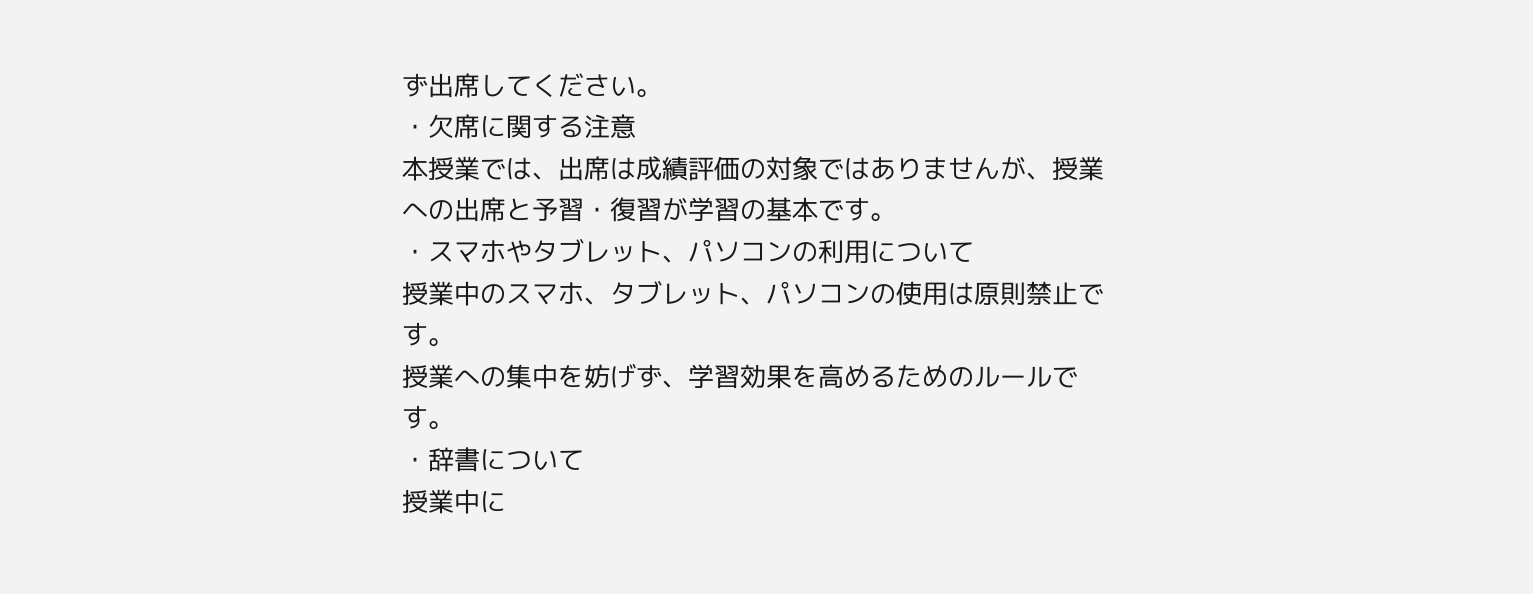ず出席してください。
・欠席に関する注意
本授業では、出席は成績評価の対象ではありませんが、授業への出席と予習・復習が学習の基本です。
・スマホやタブレット、パソコンの利用について
授業中のスマホ、タブレット、パソコンの使用は原則禁止です。
授業への集中を妨げず、学習効果を高めるためのルールです。
・辞書について
授業中に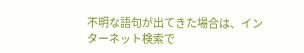不明な語句が出てきた場合は、インターネット検索で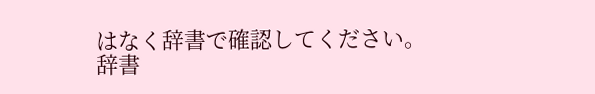はなく辞書で確認してください。
辞書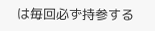は毎回必ず持参する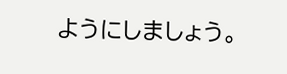ようにしましょう。